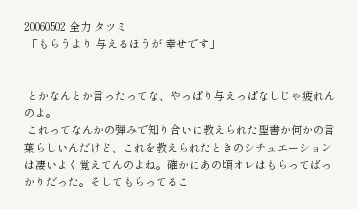20060502 全力 タツミ
 「もらうより 与えるほうが 幸せです」


 とかなんとか言ったってな、やっぱり与えっぱなしじゃ疲れんのよ。
 これってなんかの弾みで知り合いに教えられた聖書か何かの言葉らしいんだけど、これを教えられたときのシチュエーションは凄いよく覚えてんのよね。確かにあの頃オレはもらってばっかりだった。そしてもらってるこ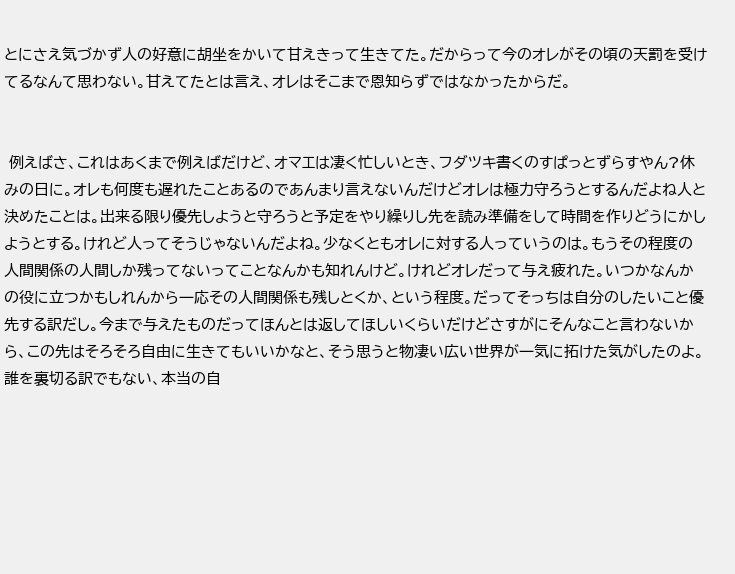とにさえ気づかず人の好意に胡坐をかいて甘えきって生きてた。だからって今のオレがその頃の天罰を受けてるなんて思わない。甘えてたとは言え、オレはそこまで恩知らずではなかったからだ。


 例えばさ、これはあくまで例えばだけど、オマエは凄く忙しいとき、フダツキ書くのすぱっとずらすやん?休みの日に。オレも何度も遅れたことあるのであんまり言えないんだけどオレは極力守ろうとするんだよね人と決めたことは。出来る限り優先しようと守ろうと予定をやり繰りし先を読み準備をして時間を作りどうにかしようとする。けれど人ってそうじゃないんだよね。少なくともオレに対する人っていうのは。もうその程度の人間関係の人間しか残ってないってことなんかも知れんけど。けれどオレだって与え疲れた。いつかなんかの役に立つかもしれんから一応その人間関係も残しとくか、という程度。だってそっちは自分のしたいこと優先する訳だし。今まで与えたものだってほんとは返してほしいくらいだけどさすがにそんなこと言わないから、この先はそろそろ自由に生きてもいいかなと、そう思うと物凄い広い世界が一気に拓けた気がしたのよ。誰を裏切る訳でもない、本当の自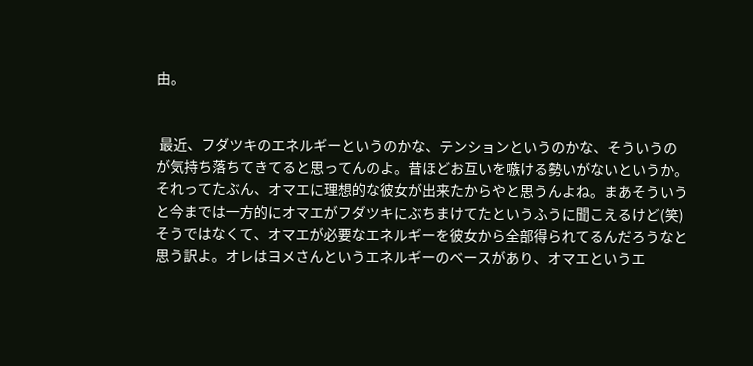由。


 最近、フダツキのエネルギーというのかな、テンションというのかな、そういうのが気持ち落ちてきてると思ってんのよ。昔ほどお互いを嗾ける勢いがないというか。それってたぶん、オマエに理想的な彼女が出来たからやと思うんよね。まあそういうと今までは一方的にオマエがフダツキにぶちまけてたというふうに聞こえるけど(笑)そうではなくて、オマエが必要なエネルギーを彼女から全部得られてるんだろうなと思う訳よ。オレはヨメさんというエネルギーのベースがあり、オマエというエ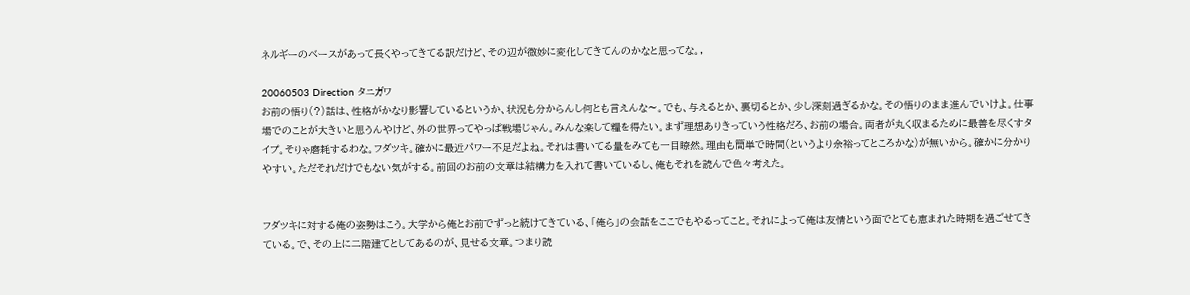ネルギーのベースがあって長くやってきてる訳だけど、その辺が微妙に変化してきてんのかなと思ってな。,

20060503 Direction タニガワ
お前の悟り(?)話は、性格がかなり影響しているというか、状況も分からんし何とも言えんな〜。でも、与えるとか、裏切るとか、少し深刻過ぎるかな。その悟りのまま進んでいけよ。仕事場でのことが大きいと思うんやけど、外の世界ってやっぱ戦場じゃん。みんな楽して糧を得たい。まず理想ありきっていう性格だろ、お前の場合。両者が丸く収まるために最善を尽くすタイプ。そりゃ磨耗するわな。フダツキ。確かに最近パワー不足だよね。それは書いてる量をみても一目瞭然。理由も簡単で時間(というより余裕ってところかな)が無いから。確かに分かりやすい。ただそれだけでもない気がする。前回のお前の文章は結構力を入れて書いているし、俺もそれを読んで色々考えた。


フダツキに対する俺の姿勢はこう。大学から俺とお前でずっと続けてきている、「俺ら」の会話をここでもやるってこと。それによって俺は友情という面でとても恵まれた時期を過ごせてきている。で、その上に二階建てとしてあるのが、見せる文章。つまり読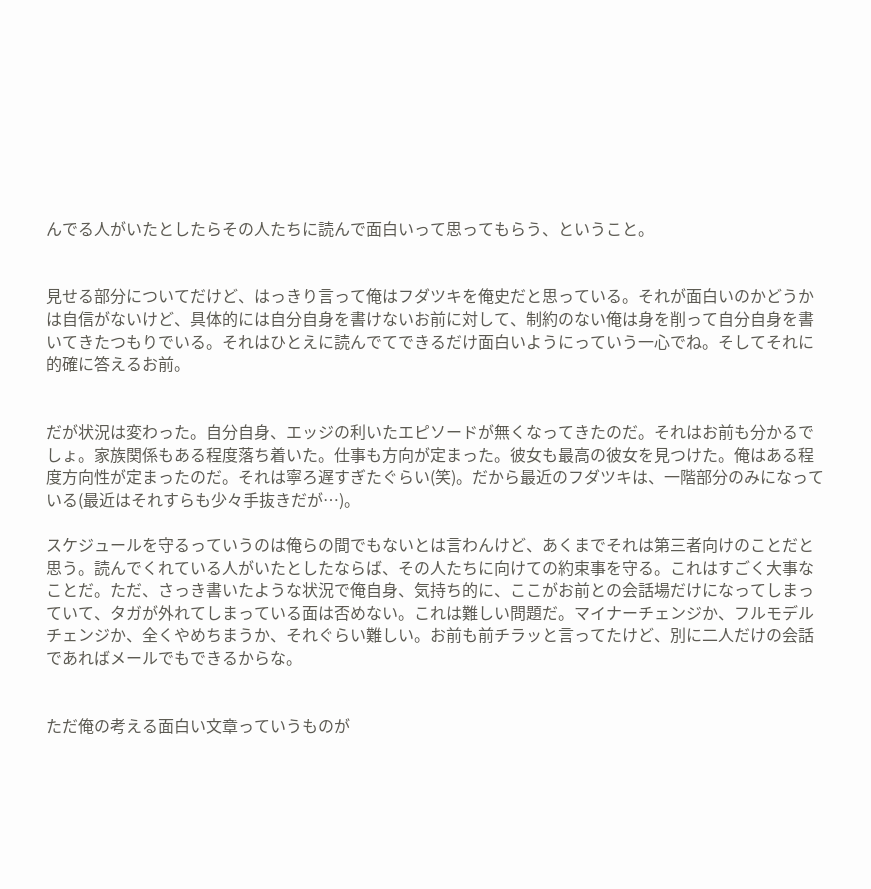んでる人がいたとしたらその人たちに読んで面白いって思ってもらう、ということ。


見せる部分についてだけど、はっきり言って俺はフダツキを俺史だと思っている。それが面白いのかどうかは自信がないけど、具体的には自分自身を書けないお前に対して、制約のない俺は身を削って自分自身を書いてきたつもりでいる。それはひとえに読んでてできるだけ面白いようにっていう一心でね。そしてそれに的確に答えるお前。


だが状況は変わった。自分自身、エッジの利いたエピソードが無くなってきたのだ。それはお前も分かるでしょ。家族関係もある程度落ち着いた。仕事も方向が定まった。彼女も最高の彼女を見つけた。俺はある程度方向性が定まったのだ。それは寧ろ遅すぎたぐらい(笑)。だから最近のフダツキは、一階部分のみになっている(最近はそれすらも少々手抜きだが…)。

スケジュールを守るっていうのは俺らの間でもないとは言わんけど、あくまでそれは第三者向けのことだと思う。読んでくれている人がいたとしたならば、その人たちに向けての約束事を守る。これはすごく大事なことだ。ただ、さっき書いたような状況で俺自身、気持ち的に、ここがお前との会話場だけになってしまっていて、タガが外れてしまっている面は否めない。これは難しい問題だ。マイナーチェンジか、フルモデルチェンジか、全くやめちまうか、それぐらい難しい。お前も前チラッと言ってたけど、別に二人だけの会話であればメールでもできるからな。


ただ俺の考える面白い文章っていうものが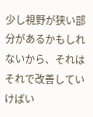少し視野が狭い部分があるかもしれないから、それはそれで改善していけばい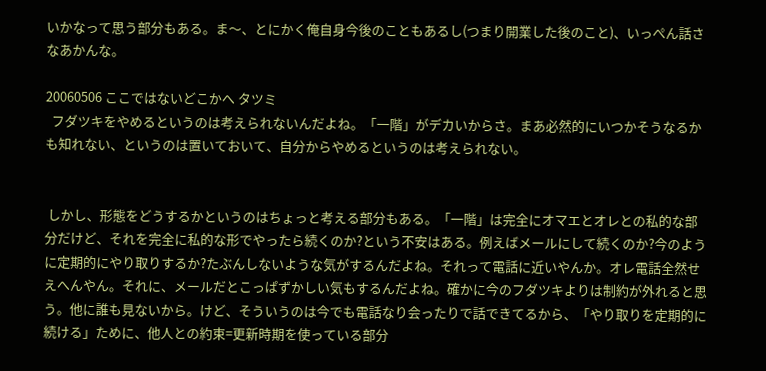いかなって思う部分もある。ま〜、とにかく俺自身今後のこともあるし(つまり開業した後のこと)、いっぺん話さなあかんな。

20060506 ここではないどこかへ タツミ
  フダツキをやめるというのは考えられないんだよね。「一階」がデカいからさ。まあ必然的にいつかそうなるかも知れない、というのは置いておいて、自分からやめるというのは考えられない。


 しかし、形態をどうするかというのはちょっと考える部分もある。「一階」は完全にオマエとオレとの私的な部分だけど、それを完全に私的な形でやったら続くのか?という不安はある。例えばメールにして続くのか?今のように定期的にやり取りするか?たぶんしないような気がするんだよね。それって電話に近いやんか。オレ電話全然せえへんやん。それに、メールだとこっぱずかしい気もするんだよね。確かに今のフダツキよりは制約が外れると思う。他に誰も見ないから。けど、そういうのは今でも電話なり会ったりで話できてるから、「やり取りを定期的に続ける」ために、他人との約束=更新時期を使っている部分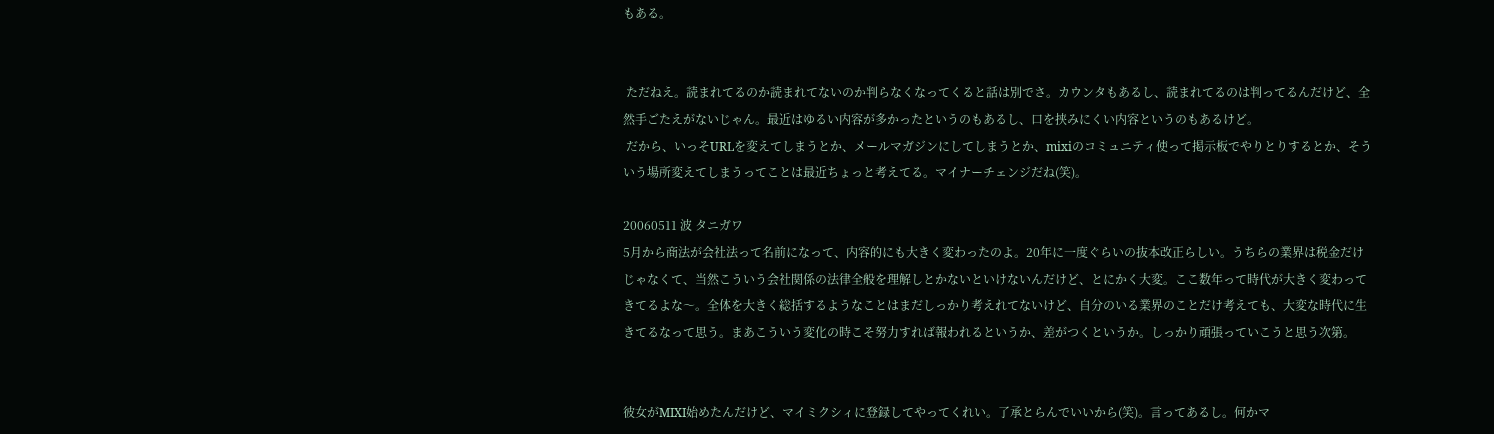もある。


 ただねえ。読まれてるのか読まれてないのか判らなくなってくると話は別でさ。カウンタもあるし、読まれてるのは判ってるんだけど、全然手ごたえがないじゃん。最近はゆるい内容が多かったというのもあるし、口を挟みにくい内容というのもあるけど。
 だから、いっそURLを変えてしまうとか、メールマガジンにしてしまうとか、mixiのコミュニティ使って掲示板でやりとりするとか、そういう場所変えてしまうってことは最近ちょっと考えてる。マイナーチェンジだね(笑)。

20060511 波 タニガワ
5月から商法が会社法って名前になって、内容的にも大きく変わったのよ。20年に一度ぐらいの抜本改正らしい。うちらの業界は税金だけじゃなくて、当然こういう会社関係の法律全般を理解しとかないといけないんだけど、とにかく大変。ここ数年って時代が大きく変わってきてるよな〜。全体を大きく総括するようなことはまだしっかり考えれてないけど、自分のいる業界のことだけ考えても、大変な時代に生きてるなって思う。まあこういう変化の時こそ努力すれば報われるというか、差がつくというか。しっかり頑張っていこうと思う次第。


彼女がMIXI始めたんだけど、マイミクシィに登録してやってくれい。了承とらんでいいから(笑)。言ってあるし。何かマ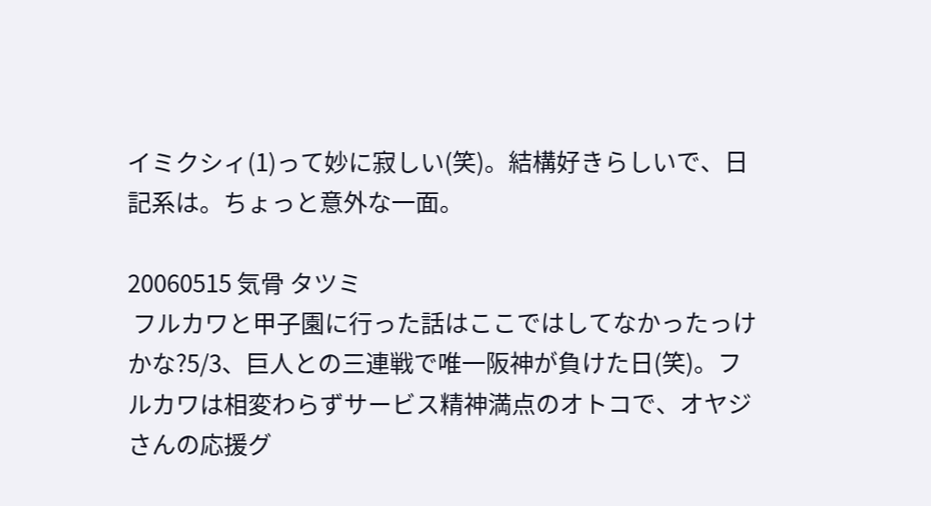イミクシィ(1)って妙に寂しい(笑)。結構好きらしいで、日記系は。ちょっと意外な一面。

20060515 気骨 タツミ
 フルカワと甲子園に行った話はここではしてなかったっけかな?5/3、巨人との三連戦で唯一阪神が負けた日(笑)。フルカワは相変わらずサービス精神満点のオトコで、オヤジさんの応援グ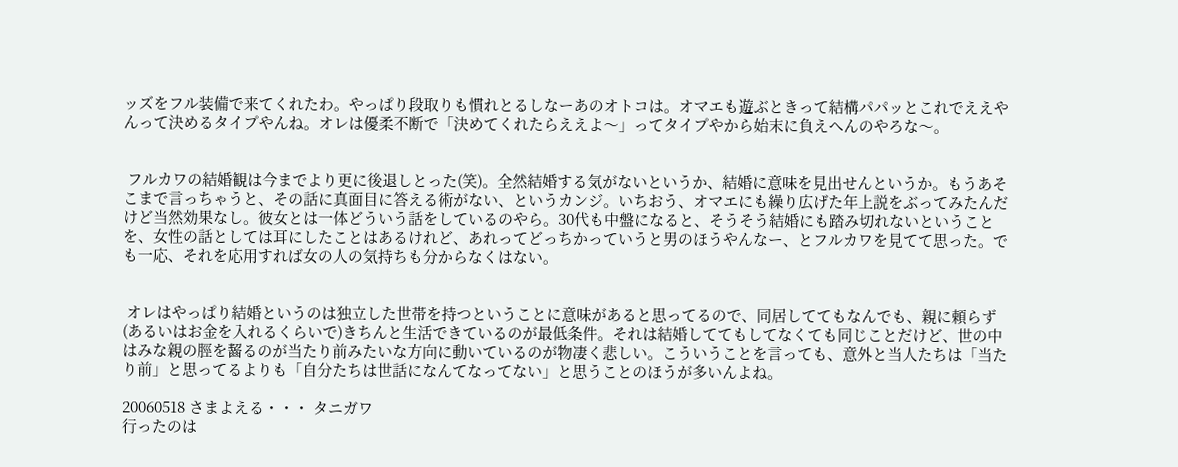ッズをフル装備で来てくれたわ。やっぱり段取りも慣れとるしなーあのオトコは。オマエも遊ぶときって結構パパッとこれでええやんって決めるタイプやんね。オレは優柔不断で「決めてくれたらええよ〜」ってタイプやから始末に負えへんのやろな〜。


 フルカワの結婚観は今までより更に後退しとった(笑)。全然結婚する気がないというか、結婚に意味を見出せんというか。もうあそこまで言っちゃうと、その話に真面目に答える術がない、というカンジ。いちおう、オマエにも繰り広げた年上説をぶってみたんだけど当然効果なし。彼女とは一体どういう話をしているのやら。30代も中盤になると、そうそう結婚にも踏み切れないということを、女性の話としては耳にしたことはあるけれど、あれってどっちかっていうと男のほうやんなー、とフルカワを見てて思った。でも一応、それを応用すれば女の人の気持ちも分からなくはない。


 オレはやっぱり結婚というのは独立した世帯を持つということに意味があると思ってるので、同居しててもなんでも、親に頼らず(あるいはお金を入れるくらいで)きちんと生活できているのが最低条件。それは結婚しててもしてなくても同じことだけど、世の中はみな親の脛を齧るのが当たり前みたいな方向に動いているのが物凄く悲しい。こういうことを言っても、意外と当人たちは「当たり前」と思ってるよりも「自分たちは世話になんてなってない」と思うことのほうが多いんよね。

20060518 さまよえる・・・ タニガワ
行ったのは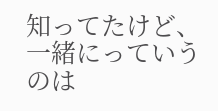知ってたけど、一緒にっていうのは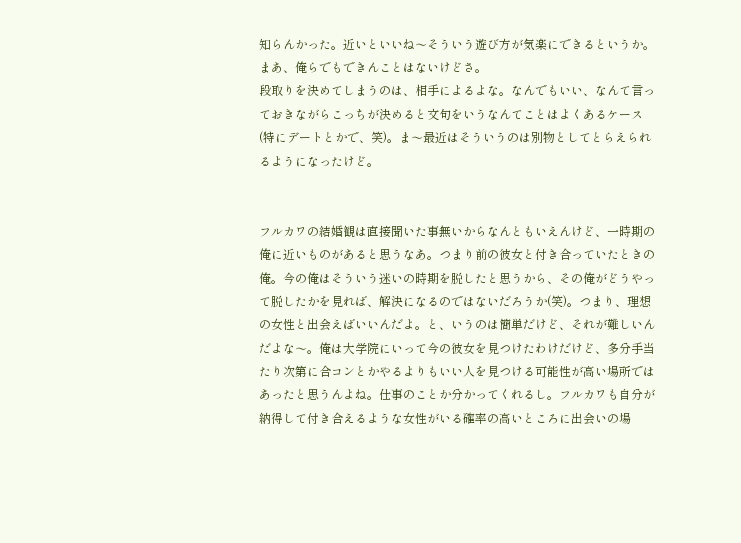知らんかった。近いといいね〜そういう遊び方が気楽にできるというか。まあ、俺らでもできんことはないけどさ。
段取りを決めてしまうのは、相手によるよな。なんでもいい、なんて言っておきながらこっちが決めると文句をいうなんてことはよくあるケース(特にデートとかで、笑)。ま〜最近はそういうのは別物としてとらえられるようになったけど。


フルカワの結婚観は直接聞いた事無いからなんともいえんけど、一時期の俺に近いものがあると思うなあ。つまり前の彼女と付き合っていたときの俺。今の俺はそういう迷いの時期を脱したと思うから、その俺がどうやって脱したかを見れば、解決になるのではないだろうか(笑)。つまり、理想の女性と出会えばいいんだよ。と、いうのは簡単だけど、それが難しいんだよな〜。俺は大学院にいって今の彼女を見つけたわけだけど、多分手当たり次第に合コンとかやるよりもいい人を見つける可能性が高い場所ではあったと思うんよね。仕事のことか分かってくれるし。フルカワも自分が納得して付き合えるような女性がいる確率の高いところに出会いの場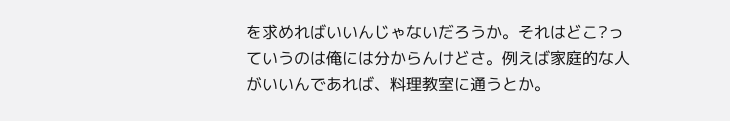を求めればいいんじゃないだろうか。それはどこ?っていうのは俺には分からんけどさ。例えば家庭的な人がいいんであれば、料理教室に通うとか。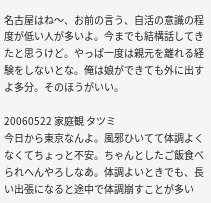名古屋はね〜、お前の言う、自活の意識の程度が低い人が多いよ。今までも結構話してきたと思うけど。やっぱ一度は親元を離れる経験をしないとな。俺は娘ができても外に出すよ多分。そのほうがいい。

20060522 家庭観 タツミ
今日から東京なんよ。風邪ひいてて体調よくなくてちょっと不安。ちゃんとしたご飯食べられへんやろしなあ。体調よいときでも、長い出張になると途中で体調崩すことが多い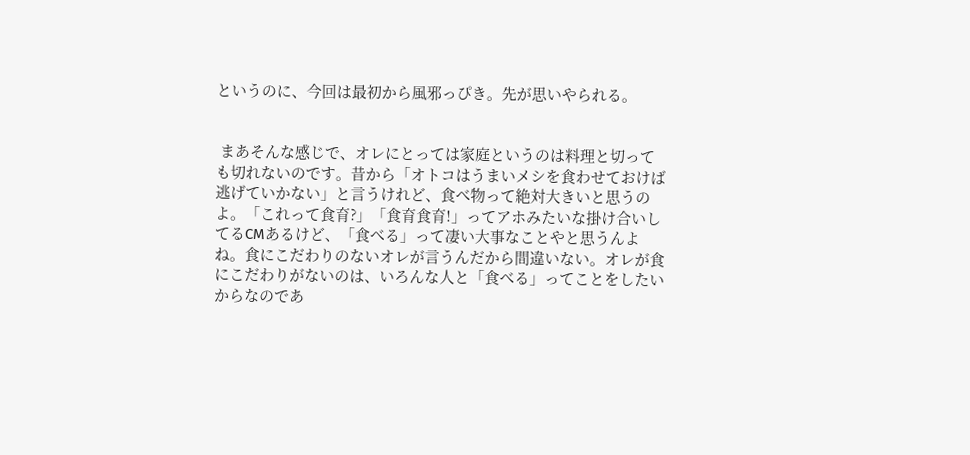というのに、今回は最初から風邪っぴき。先が思いやられる。


 まあそんな感じで、オレにとっては家庭というのは料理と切っても切れないのです。昔から「オトコはうまいメシを食わせておけば逃げていかない」と言うけれど、食べ物って絶対大きいと思うのよ。「これって食育?」「食育食育!」ってアホみたいな掛け合いしてるCMあるけど、「食べる」って凄い大事なことやと思うんよね。食にこだわりのないオレが言うんだから間違いない。オレが食にこだわりがないのは、いろんな人と「食べる」ってことをしたいからなのであ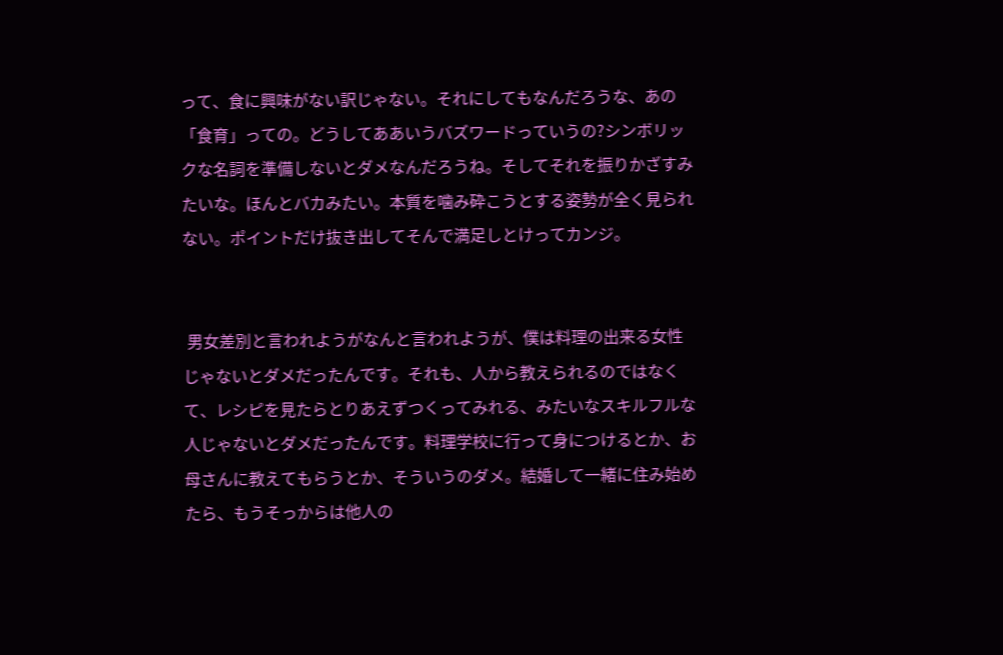って、食に興味がない訳じゃない。それにしてもなんだろうな、あの「食育」っての。どうしてああいうバズワードっていうの?シンボリックな名詞を準備しないとダメなんだろうね。そしてそれを振りかざすみたいな。ほんとバカみたい。本質を噛み砕こうとする姿勢が全く見られない。ポイントだけ抜き出してそんで満足しとけってカンジ。


 男女差別と言われようがなんと言われようが、僕は料理の出来る女性じゃないとダメだったんです。それも、人から教えられるのではなくて、レシピを見たらとりあえずつくってみれる、みたいなスキルフルな人じゃないとダメだったんです。料理学校に行って身につけるとか、お母さんに教えてもらうとか、そういうのダメ。結婚して一緒に住み始めたら、もうそっからは他人の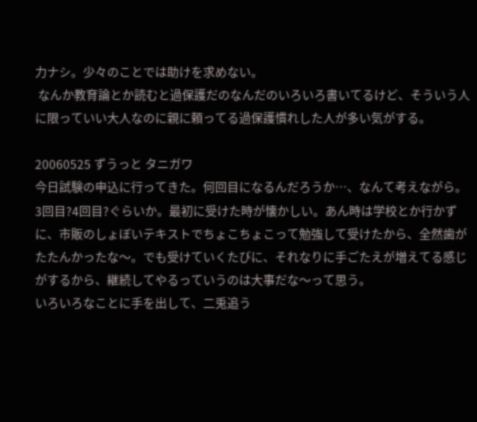力ナシ。少々のことでは助けを求めない。
 なんか教育論とか読むと過保護だのなんだのいろいろ書いてるけど、そういう人に限っていい大人なのに親に頼ってる過保護慣れした人が多い気がする。

20060525 ずうっと タニガワ
今日試験の申込に行ってきた。何回目になるんだろうか…、なんて考えながら。3回目?4回目?ぐらいか。最初に受けた時が懐かしい。あん時は学校とか行かずに、市販のしょぼいテキストでちょこちょこって勉強して受けたから、全然歯がたたんかったな〜。でも受けていくたびに、それなりに手ごたえが増えてる感じがするから、継続してやるっていうのは大事だな〜って思う。
いろいろなことに手を出して、二兎追う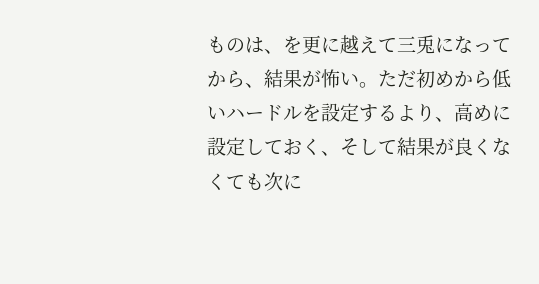ものは、を更に越えて三兎になってから、結果が怖い。ただ初めから低いハードルを設定するより、高めに設定しておく、そして結果が良くなくても次に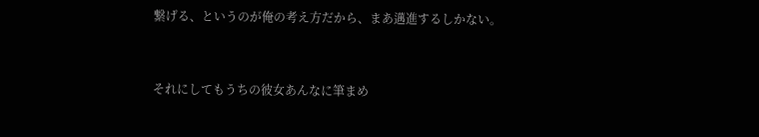繋げる、というのが俺の考え方だから、まあ邁進するしかない。


それにしてもうちの彼女あんなに筆まめ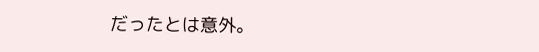だったとは意外。